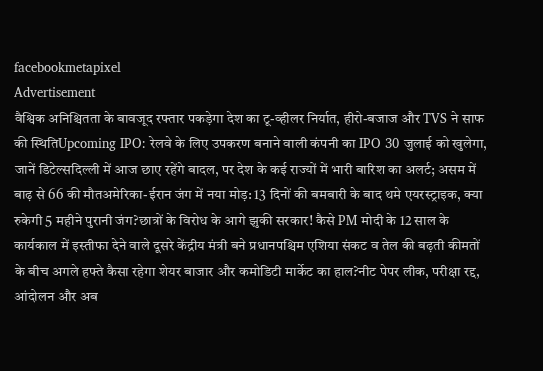facebookmetapixel
Advertisement
वैश्विक अनिश्चितता के बावजूद रफ्तार पकड़ेगा देश का टू-व्हीलर निर्यात, हीरो-बजाज और TVS ने साफ की स्थितिUpcoming IPO: रेलवे के लिए उपकरण बनाने वाली कंपनी का IPO 30 जुलाई को खुलेगा, जानें डिटेल्सदिल्ली में आज छाए रहेंगे बादल, पर देश के कई राज्यों में भारी बारिश का अलर्ट; असम में बाढ़ से 66 की मौतअमेरिका-ईरान जंग में नया मोड़: 13 दिनों की बमबारी के बाद थमे एयरस्ट्राइक, क्या रुकेगी 5 महीने पुरानी जंग?छात्रों के विरोध के आगे झुकी सरकार! कैसे PM मोदी के 12 साल के कार्यकाल में इस्तीफा देने वाले दूसरे केंद्रीय मंत्री बने प्रधानपश्चिम एशिया संकट व तेल की बढ़ती कीमतों के बीच अगले हफ्ते कैसा रहेगा शेयर बाजार और कमोडिटी मार्केट का हाल?नीट पेपर लीक, परीक्षा रद्द, आंदोलन और अब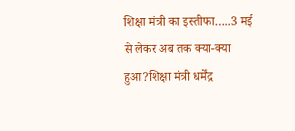शिक्षा मंत्री का इस्तीफा…..3 मई से लेकर अब तक क्या-क्या हुआ?शिक्षा मंत्री धर्मेंद्र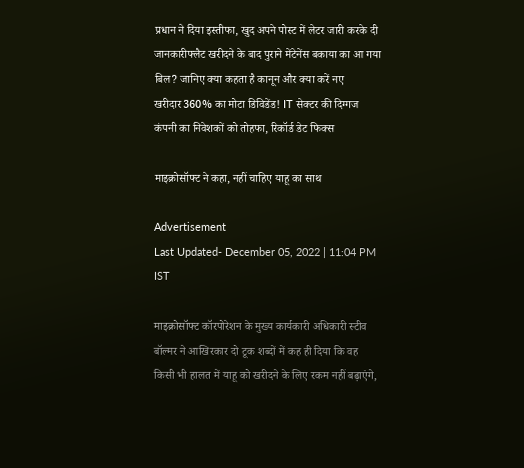प्रधान ने दिया इस्तीफा, खुद अपने पोस्ट में लेटर जारी करके दी जानकारीफ्लैट खरीदने के बाद पुराने मेंटेनेंस बकाया का आ गया बिल? जानिए क्या कहता है कानून और क्या करें नए खरीदार360% का मोटा डिविडेंड! IT सेक्टर की दिग्गज कंपनी का निवेशकों को तोहफा, रिकॉर्ड डेट फिक्स

माइक्रोसॉफ्ट ने कहा, नहीं चाहिए याहू का साथ

Advertisement
Last Updated- December 05, 2022 | 11:04 PM IST

माइक्रोसॉफ्ट कॉरपोरेशन के मुख्य कार्यकारी अधिकारी स्टीव बॉल्मर ने आखिरकार दो टूक शब्दों में कह ही दिया कि वह किसी भी हालत में याहू को खरीदने के लिए रकम नहीं बढ़ाएंगे,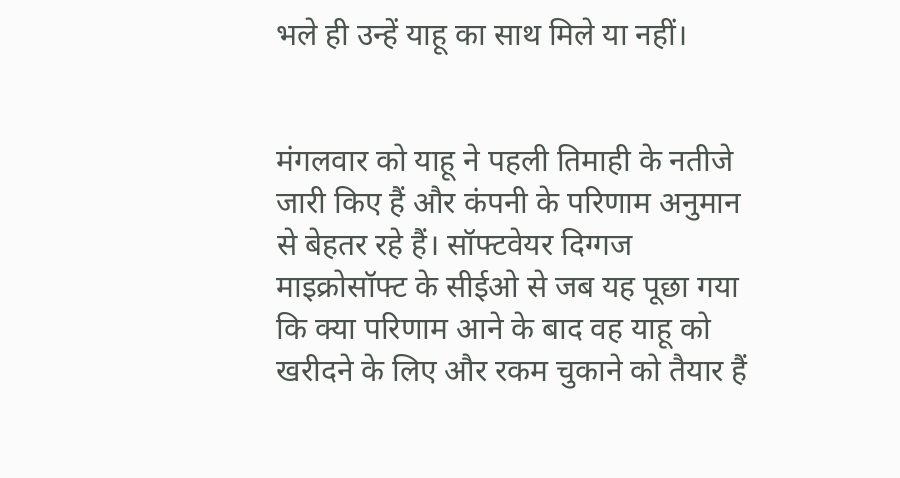भले ही उन्हें याहू का साथ मिले या नहीं।


मंगलवार को याहू ने पहली तिमाही के नतीजे जारी किए हैं और कंपनी के परिणाम अनुमान से बेहतर रहे हैं। सॉफ्टवेयर दिग्गज माइक्रोसॉफ्ट के सीईओ से जब यह पूछा गया कि क्या परिणाम आने के बाद वह याहू को खरीदने के लिए और रकम चुकाने को तैयार हैं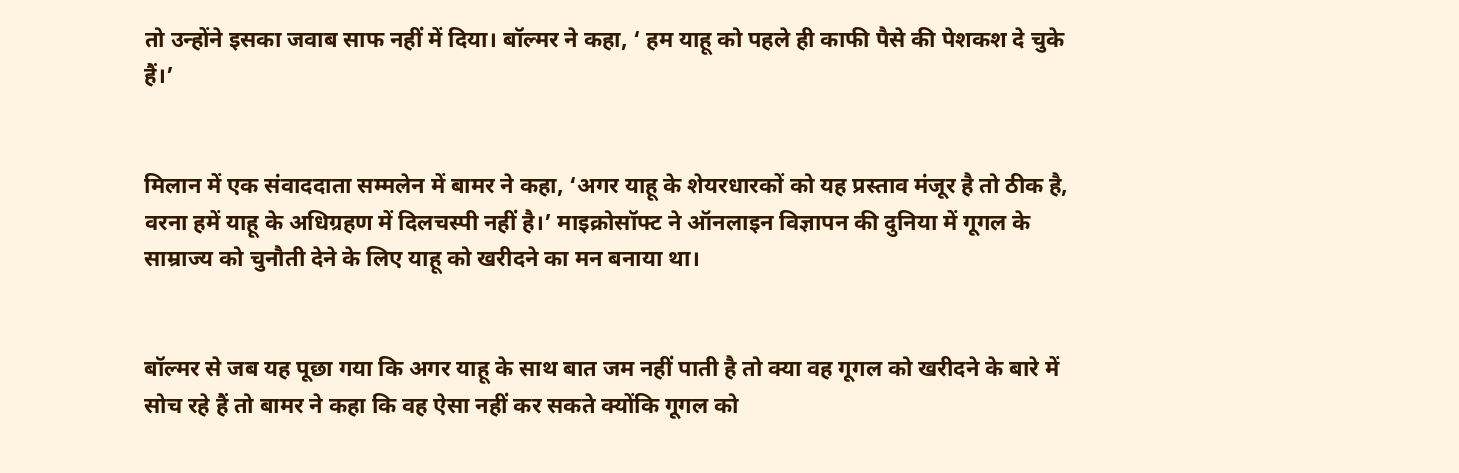तो उन्होंने इसका जवाब साफ नहीं में दिया। बॉल्मर ने कहा, ‘ हम याहू को पहले ही काफी पैसे की पेशकश दे चुके हैं।’


मिलान में एक संवाददाता सम्मलेन में बामर ने कहा, ‘अगर याहू के शेयरधारकों को यह प्रस्ताव मंजूर है तो ठीक है, वरना हमें याहू के अधिग्रहण में दिलचस्पी नहीं है।’ माइक्रोसॉफ्ट ने ऑनलाइन विज्ञापन की दुनिया में गूगल के साम्राज्य को चुनौती देने के लिए याहू को खरीदने का मन बनाया था।


बॉल्मर से जब यह पूछा गया कि अगर याहू के साथ बात जम नहीं पाती है तो क्या वह गूगल को खरीदने के बारे में सोच रहे हैं तो बामर ने कहा कि वह ऐसा नहीं कर सकते क्योंकि गूगल को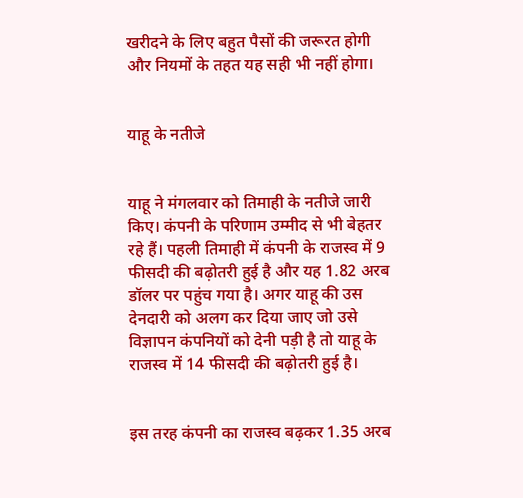खरीदने के लिए बहुत पैसों की जरूरत होगी और नियमों के तहत यह सही भी नहीं होगा।


याहू के नतीजे


याहू ने मंगलवार को तिमाही के नतीजे जारी किए। कंपनी के परिणाम उम्मीद से भी बेहतर रहे हैं। पहली तिमाही में कंपनी के राजस्व में 9 फीसदी की बढ़ोतरी हुई है और यह 1.82 अरब डॉलर पर पहुंच गया है। अगर याहू की उस देनदारी को अलग कर दिया जाए जो उसे विज्ञापन कंपनियों को देनी पड़ी है तो याहू के राजस्व में 14 फीसदी की बढ़ोतरी हुई है।


इस तरह कंपनी का राजस्व बढ़कर 1.35 अरब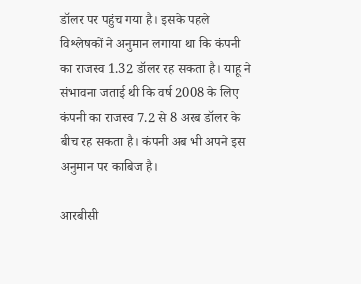डॉलर पर पहुंच गया है। इसके पहले विश्लेषकों ने अनुमान लगाया था कि कंपनी का राजस्व 1.32 डॉलर रह सकता है। याहू ने संभावना जताई थी कि वर्ष 2008 के लिए कंपनी का राजस्व 7.2 से 8 अरब डॉलर के बीच रह सकता है। कंपनी अब भी अपने इस अनुमान पर काबिज है।

आरबीसी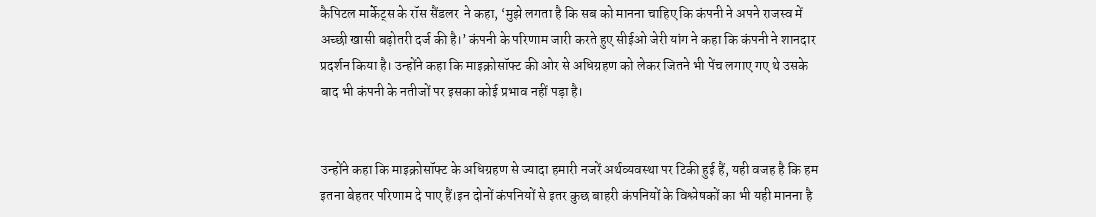कैपिटल मार्केट्स के रॉस सैंडलर  ने कहा, ‘मुझे लगता है कि सब को मानना चाहिए कि कंपनी ने अपने राजस्व में अच्छी खासी बढ़ोतरी दर्ज की है।’ कंपनी के परिणाम जारी करते हुए सीईओ जेरी यांग ने कहा कि कंपनी ने शानदार प्रदर्शन किया है। उन्होंने कहा कि माइक्रोसॉफ्ट की ओर से अधिग्रहण को लेकर जितने भी पेंच लगाए गए थे उसके बाद भी कंपनी के नतीजों पर इसका कोई प्रभाव नहीं पड़ा है।


उन्होंने कहा कि माइक्रोसॉफ्ट के अधिग्रहण से ज्यादा हमारी नजरें अर्थव्यवस्था पर टिकी हुई हैं, यही वजह है कि हम इतना बेहतर परिणाम दे पाए हैं।इन दोनों कंपनियों से इतर कुछ बाहरी कंपनियों के विश्लेषकों का भी यही मानना है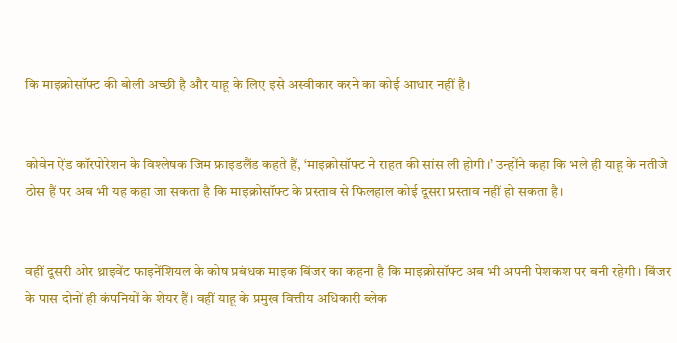कि माइक्रोसॉफ्ट की बोली अच्छी है और याहू के लिए इसे अस्वीकार करने का कोई आधार नहीं है।


कोवेन ऐंड कॉरपोरेशन के विश्लेषक जिम फ्राइडलैंड कहते हैं, ‘माइक्रोसॉफ्ट ने राहत की सांस ली होगी।’ उन्होंने कहा कि भले ही याहू के नतीजे ठोस हैं पर अब भी यह कहा जा सकता है कि माइक्रोसॉफ्ट के प्रस्ताव से फिलहाल कोई दूसरा प्रस्ताव नहीं हो सकता है।


वहीं दूसरी ओर थ्राइवेंट फाइनेंशियल के कोष प्रबंधक माइक बिंजर का कहना है कि माइक्रोसॉफ्ट अब भी अपनी पेशकश पर बनी रहेगी। बिंजर के पास दोनों ही कंपनियों के शेयर हैं। वहीं याहू के प्रमुख वित्तीय अधिकारी ब्लेक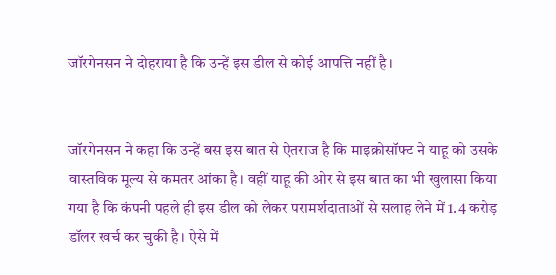जॉरगेनसन ने दोहराया है कि उन्हें इस डील से कोई आपत्ति नहीं है।


जॉरगेनसन ने कहा कि उन्हें बस इस बात से ऐतराज है कि माइक्रोसॉफ्ट ने याहू को उसके वास्तविक मूल्य से कमतर आंका है। वहीं याहू की ओर से इस बात का भी खुलासा किया गया है कि कंपनी पहले ही इस डील को लेकर परामर्शदाताओं से सलाह लेने में 1.4 करोड़ डॉलर खर्च कर चुकी है। ऐसे में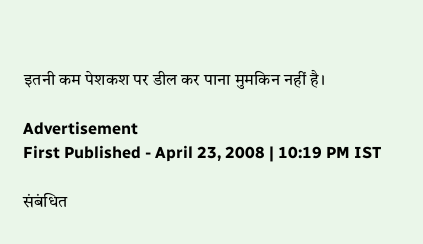इतनी कम पेशकश पर डील कर पाना मुमकिन नहीं है।

Advertisement
First Published - April 23, 2008 | 10:19 PM IST

संबंधित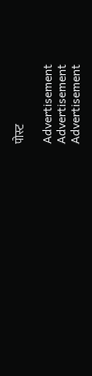पोस्ट

Advertisement
Advertisement
Advertisement